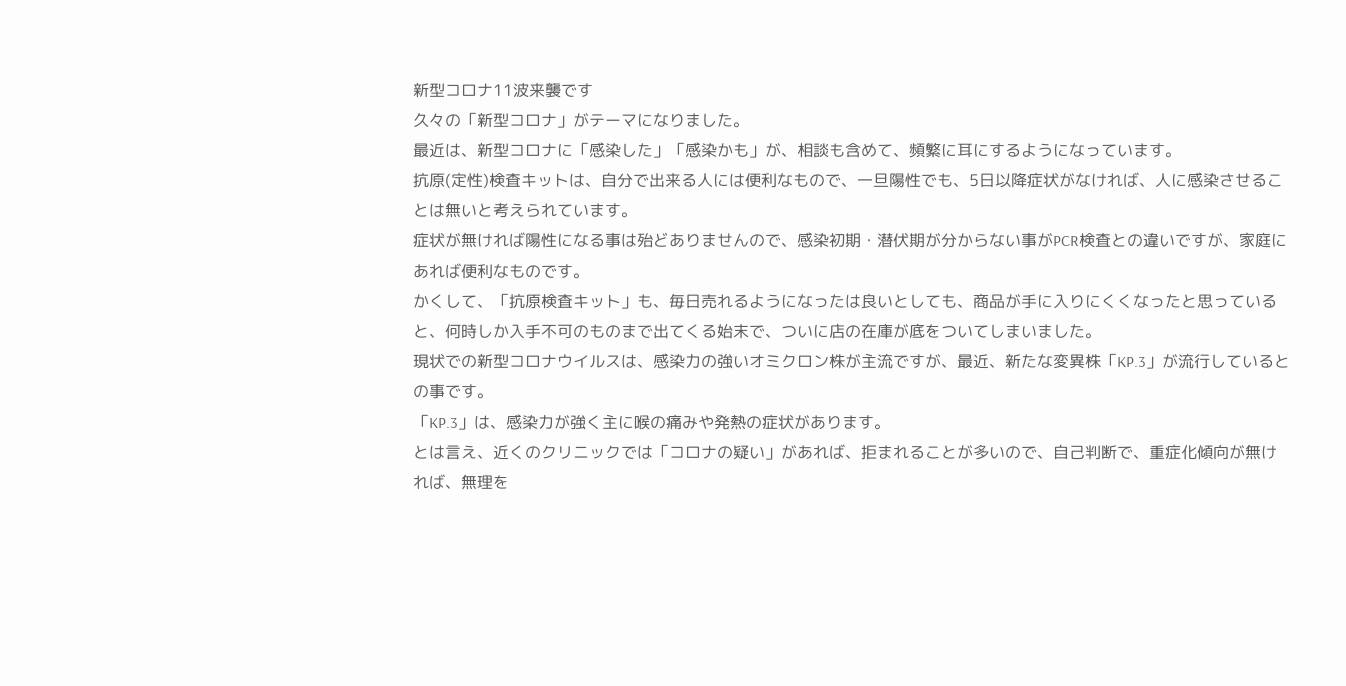新型コロナ11波来襲です
久々の「新型コロナ」がテーマになりました。
最近は、新型コロナに「感染した」「感染かも」が、相談も含めて、頻繁に耳にするようになっています。
抗原(定性)検査キットは、自分で出来る人には便利なもので、一旦陽性でも、5日以降症状がなければ、人に感染させることは無いと考えられています。
症状が無ければ陽性になる事は殆どありませんので、感染初期・潜伏期が分からない事がPCR検査との違いですが、家庭にあれば便利なものです。
かくして、「抗原検査キット」も、毎日売れるようになったは良いとしても、商品が手に入りにくくなったと思っていると、何時しか入手不可のものまで出てくる始末で、ついに店の在庫が底をついてしまいました。
現状での新型コロナウイルスは、感染力の強いオミクロン株が主流ですが、最近、新たな変異株「KP.3」が流行しているとの事です。
「KP.3」は、感染力が強く主に喉の痛みや発熱の症状があります。
とは言え、近くのクリニックでは「コロナの疑い」があれば、拒まれることが多いので、自己判断で、重症化傾向が無ければ、無理を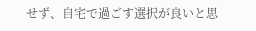せず、自宅で過ごす選択が良いと思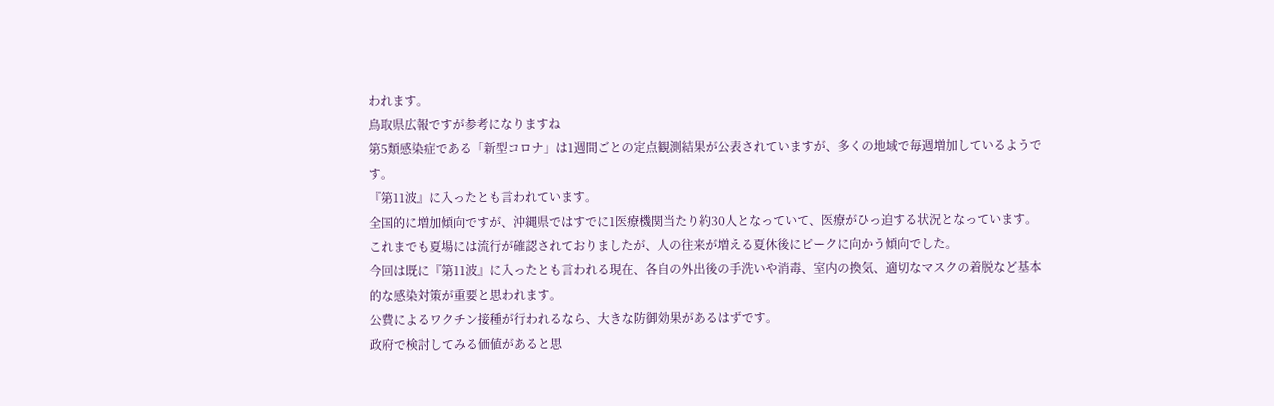われます。
鳥取県広報ですが参考になりますね
第5類感染症である「新型コロナ」は1週間ごとの定点観測結果が公表されていますが、多くの地域で毎週増加しているようです。
『第11波』に入ったとも言われています。
全国的に増加傾向ですが、沖縄県ではすでに1医療機関当たり約30人となっていて、医療がひっ迫する状況となっています。
これまでも夏場には流行が確認されておりましたが、人の往来が増える夏休後にピークに向かう傾向でした。
今回は既に『第11波』に入ったとも言われる現在、各自の外出後の手洗いや消毒、室内の換気、適切なマスクの着脱など基本的な感染対策が重要と思われます。
公費によるワクチン接種が行われるなら、大きな防御効果があるはずです。
政府で検討してみる価値があると思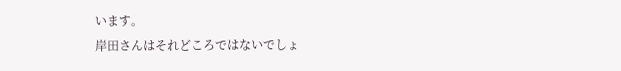います。
岸田さんはそれどころではないでしょ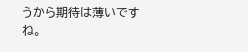うから期待は薄いですね。